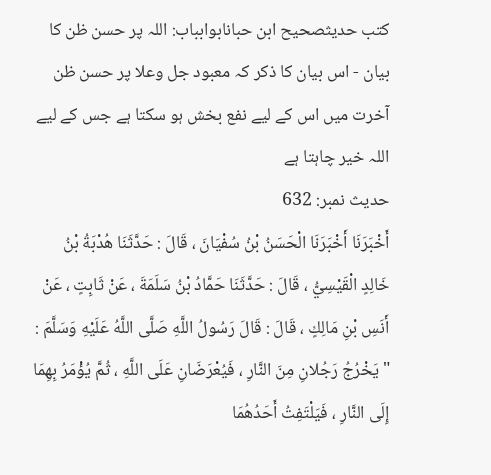کتب حدیثصحیح ابن حبانابوابباب: اللہ پر حسن ظن کا بیان - اس بیان کا ذکر کہ معبود جل وعلا پر حسن ظن آخرت میں اس کے لیے نفع بخش ہو سکتا ہے جس کے لیے اللہ خیر چاہتا ہے
حدیث نمبر: 632
أَخْبَرَنَا أَخْبَرَنَا الْحَسَنُ بْنُ سُفْيَانَ ، قَالَ : حَدَّثَنَا هُدْبَةُ بْنُ خَالِدٍ الْقَيْسِيُّ ، قَالَ : حَدَّثَنَا حَمَّادُ بْنُ سَلَمَةَ ، عَنْ ثَابِتٍ ، عَنْ أَنَسِ بْنِ مَالِكٍ ، قَالَ : قَالَ رَسُولُ اللَّهِ صَلَّى اللَّهُ عَلَيْهِ وَسَلَّمَ : " يَخْرُجُ رَجُلانِ مِنَ النَّارِ ، فَيُعْرَضَانِ عَلَى اللَّهِ ، ثُمَّ يُؤْمَرُ بِهِمَا إِلَى النَّارِ ، فَيَلْتَفِتُ أَحَدُهُمَا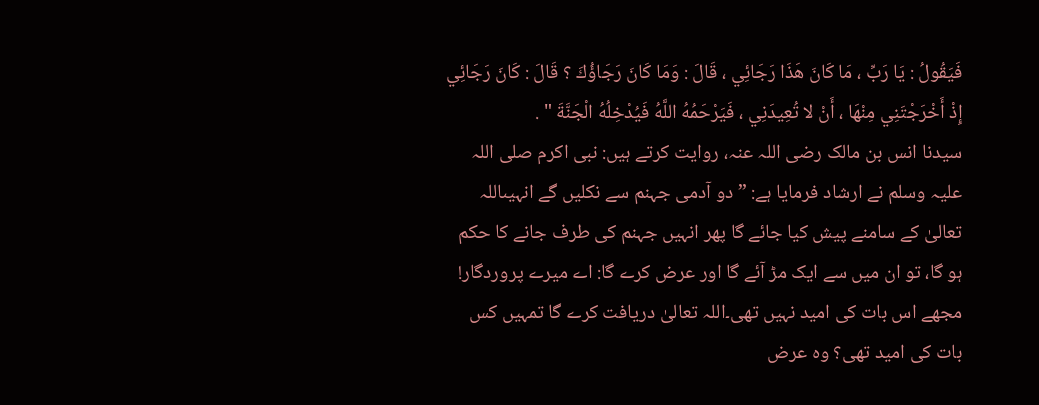فَيَقُولُ : يَا رَبِّ ، مَا كَانَ هَذَا رَجَائِي ، قَالَ : وَمَا كَانَ رَجَاؤُكَ ؟ قَالَ : كَانَ رَجَائِي إِذْ أَخْرَجْتَنِي مِنْهَا ، أَنْ لا تُعِيدَنِي ، فَيَرْحَمُهُ اللَّهُ فَيُدْخِلُهُ الْجَنَّةَ " .
سیدنا انس بن مالک رضی اللہ عنہ، روایت کرتے ہیں: نبی اکرم صلی اللہ علیہ وسلم نے ارشاد فرمایا ہے: ” دو آدمی جہنم سے نکلیں گے انہیںاللہ تعالیٰ کے سامنے پیش کیا جائے گا پھر انہیں جہنم کی طرف جانے کا حکم ہو گا، تو ان میں سے ایک مڑ آئے گا اور عرض کرے گا: اے میرے پروردگار! مجھے اس بات کی امید نہیں تھی۔اللہ تعالیٰ دریافت کرے گا تمہیں کس بات کی امید تھی؟ وہ عرض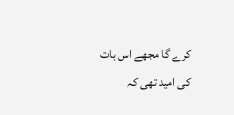کرے گا مجھے اس بات کی امید تھی کہ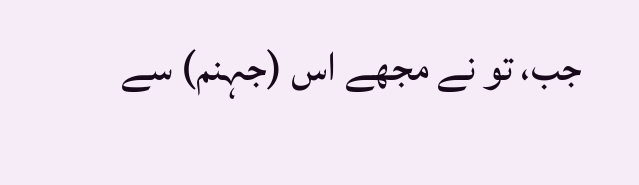جب، تو نے مجھے اس (جہنم) سے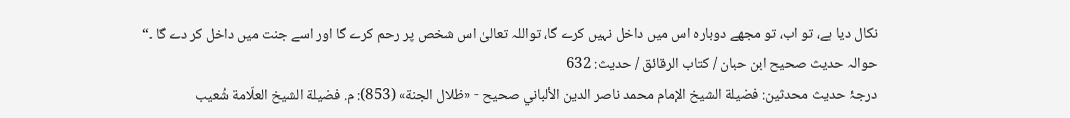نکال دیا ہے، تو اب، تو مجھے دوبارہ اس میں داخل نہیں کرے گا، تواللہ تعالیٰ اس شخص پر رحم کرے گا اور اسے جنت میں داخل کر دے گا ۔“
حوالہ حدیث صحیح ابن حبان / كتاب الرقائق / حدیث: 632
درجۂ حدیث محدثین: فضيلة الشيخ الإمام محمد ناصر الدين الألباني صحيح - «ظلال الجنة» (853): م. فضيلة الشيخ العلّامة شُعيب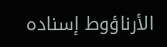الأرناؤوط إسناده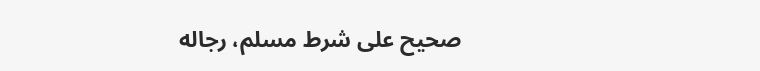صحيح على شرط مسلم، رجاله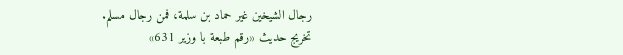رجال الشيخين غير حماد بن سلمة، فمن رجال مسلم.
تخریج حدیث «رقم طبعة با وزير 631»